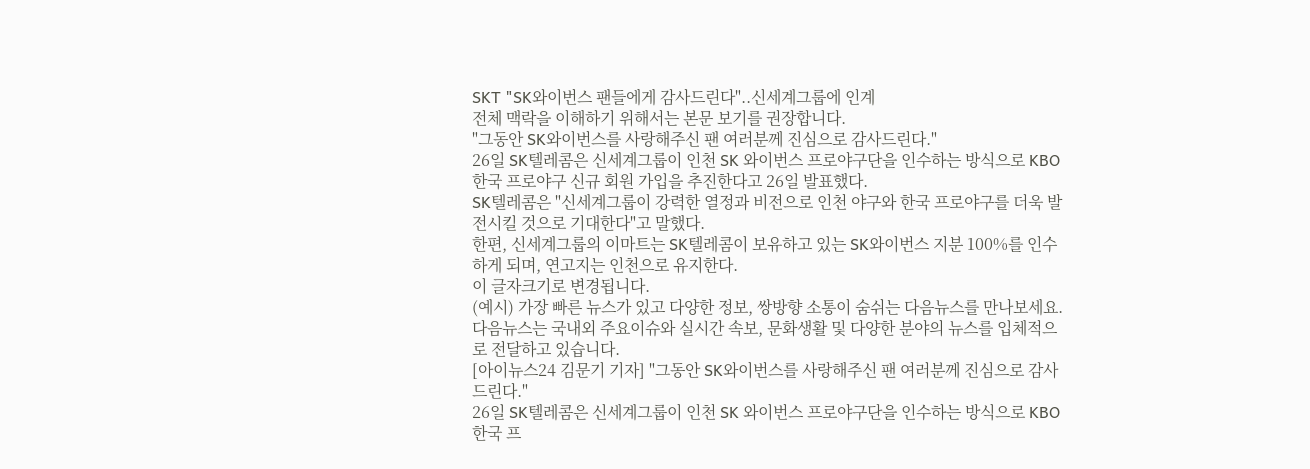SKT "SK와이번스 팬들에게 감사드린다"..신세계그룹에 인계
전체 맥락을 이해하기 위해서는 본문 보기를 권장합니다.
"그동안 SK와이번스를 사랑해주신 팬 여러분께 진심으로 감사드린다."
26일 SK텔레콤은 신세계그룹이 인천 SK 와이번스 프로야구단을 인수하는 방식으로 KBO 한국 프로야구 신규 회원 가입을 추진한다고 26일 발표했다.
SK텔레콤은 "신세계그룹이 강력한 열정과 비전으로 인천 야구와 한국 프로야구를 더욱 발전시킬 것으로 기대한다"고 말했다.
한편, 신세계그룹의 이마트는 SK텔레콤이 보유하고 있는 SK와이번스 지분 100%를 인수하게 되며, 연고지는 인천으로 유지한다.
이 글자크기로 변경됩니다.
(예시) 가장 빠른 뉴스가 있고 다양한 정보, 쌍방향 소통이 숨쉬는 다음뉴스를 만나보세요. 다음뉴스는 국내외 주요이슈와 실시간 속보, 문화생활 및 다양한 분야의 뉴스를 입체적으로 전달하고 있습니다.
[아이뉴스24 김문기 기자] "그동안 SK와이번스를 사랑해주신 팬 여러분께 진심으로 감사드린다."
26일 SK텔레콤은 신세계그룹이 인천 SK 와이번스 프로야구단을 인수하는 방식으로 KBO 한국 프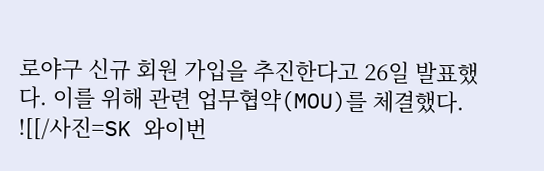로야구 신규 회원 가입을 추진한다고 26일 발표했다. 이를 위해 관련 업무협약(MOU)를 체결했다.
![[/사진=SK 와이번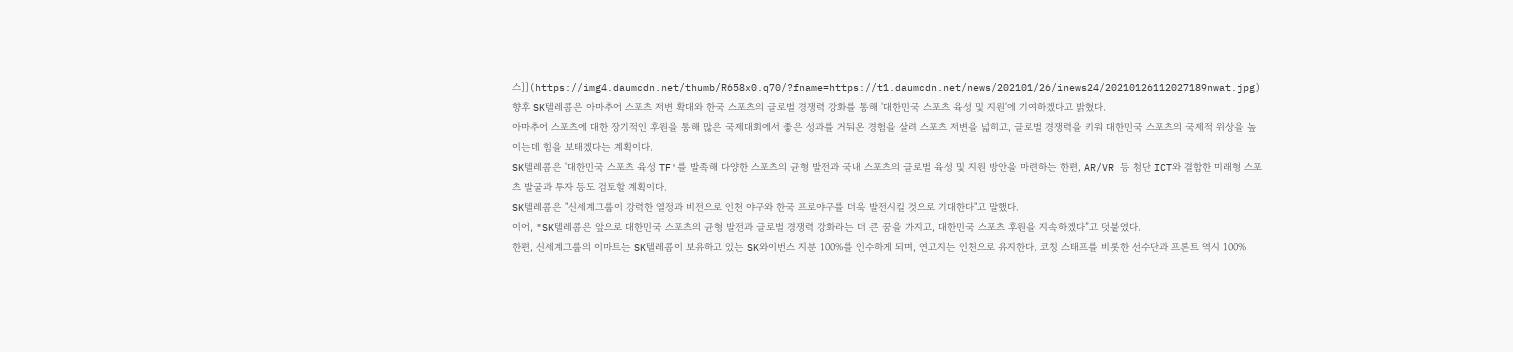스]](https://img4.daumcdn.net/thumb/R658x0.q70/?fname=https://t1.daumcdn.net/news/202101/26/inews24/20210126112027189nwat.jpg)
향후 SK텔레콤은 아마추어 스포츠 저변 확대와 한국 스포츠의 글로벌 경쟁력 강화를 통해 '대한민국 스포츠 육성 및 지원'에 기여하겠다고 밝혔다.
아마추어 스포츠에 대한 장기적인 후원을 통해 많은 국제대회에서 좋은 성과를 거둬온 경험을 살려 스포츠 저변을 넓히고, 글로벌 경쟁력을 키워 대한민국 스포츠의 국제적 위상을 높이는데 힘을 보태겠다는 계획이다.
SK텔레콤은 '대한민국 스포츠 육성 TF'를 발족해 다양한 스포츠의 균형 발전과 국내 스포츠의 글로벌 육성 및 지원 방안을 마련하는 한편, AR/VR 등 첨단 ICT와 결합한 미래형 스포츠 발굴과 투자 등도 검토할 계획이다.
SK텔레콤은 "신세계그룹이 강력한 열정과 비전으로 인천 야구와 한국 프로야구를 더욱 발전시킬 것으로 기대한다"고 말했다.
이어, "SK텔레콤은 앞으로 대한민국 스포츠의 균형 발전과 글로벌 경쟁력 강화라는 더 큰 꿈을 가지고, 대한민국 스포츠 후원을 지속하겠다”고 덧붙였다.
한편, 신세계그룹의 이마트는 SK텔레콤이 보유하고 있는 SK와이번스 지분 100%를 인수하게 되며, 연고지는 인천으로 유지한다. 코칭 스태프를 비롯한 선수단과 프론트 역시 100%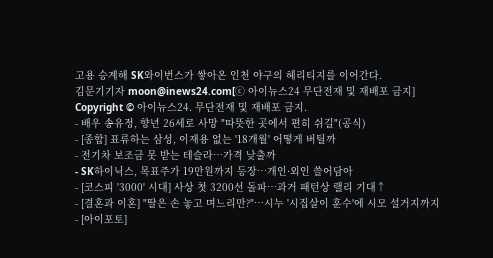고용 승계해 SK와이번스가 쌓아온 인천 야구의 헤리티지를 이어간다.
김문기기자 moon@inews24.com[ⓒ 아이뉴스24 무단전재 및 재배포 금지]
Copyright © 아이뉴스24. 무단전재 및 재배포 금지.
- 배우 송유정, 향년 26세로 사망 "따뜻한 곳에서 편히 쉬길"(공식)
- [종합] 표류하는 삼성, 이재용 없는 '18개월' 어떻게 버틸까
- 전기차 보조금 못 받는 테슬라…가격 낮출까
- SK하이닉스, 목표주가 19만원까지 등장…개인·외인 쓸어담아
- [코스피 '3000' 시대] 사상 첫 3200선 돌파…과거 패턴상 랠리 기대↑
- [결혼과 이혼] "딸은 손 놓고 며느리만?"⋯시누 '시집살이 훈수'에 시모 설거지까지
- [아이포토]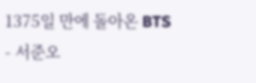1375일 만에 돌아온 BTS
- 서준오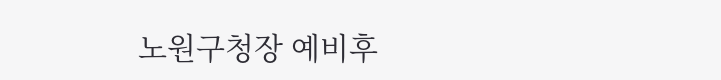노원구청장 예비후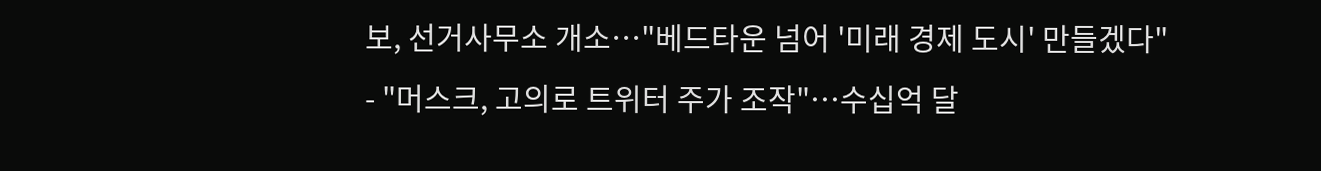보, 선거사무소 개소…"베드타운 넘어 '미래 경제 도시' 만들겠다"
- "머스크, 고의로 트위터 주가 조작"⋯수십억 달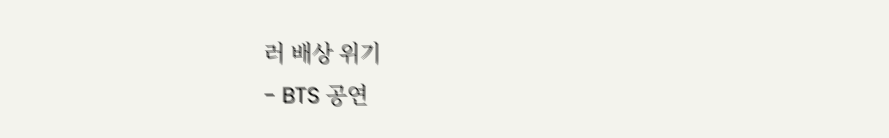러 배상 위기
- BTS 공연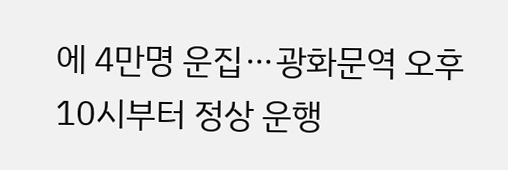에 4만명 운집⋯광화문역 오후 10시부터 정상 운행